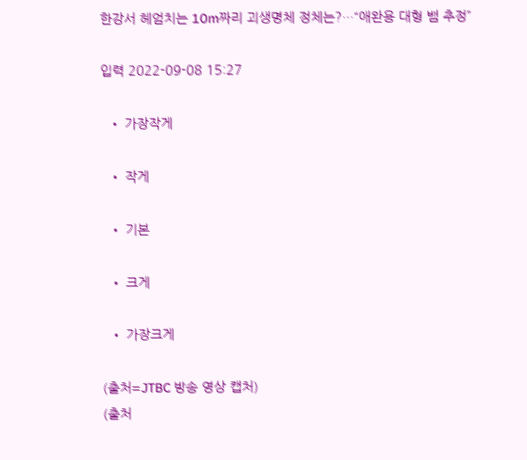한강서 헤엄치는 10m짜리 괴생명체 정체는?…“애완용 대형 뱀 추정”

입력 2022-09-08 15:27

  • 가장작게

  • 작게

  • 기본

  • 크게

  • 가장크게

(출처=JTBC 방송 영상 캡처)
(출처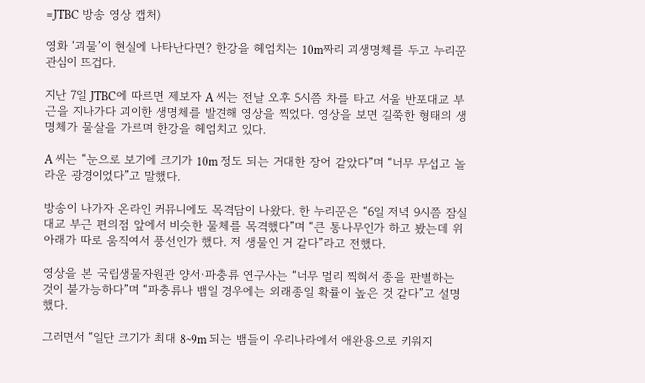=JTBC 방송 영상 캡처)

영화 ‘괴물’이 현실에 나타난다면? 한강을 헤엄치는 10m짜리 괴생명체를 두고 누리꾼 관심이 뜨겁다.

지난 7일 JTBC에 따르면 제보자 A 씨는 전날 오후 5시쯤 차를 타고 서울 반포대교 부근을 지나가다 괴이한 생명체를 발견해 영상을 찍었다. 영상을 보면 길쭉한 형태의 생명체가 물살을 가르며 한강을 헤엄치고 있다.

A 씨는 “눈으로 보기에 크기가 10m 정도 되는 거대한 장어 같았다”며 “너무 무섭고 놀라운 광경이었다”고 말했다.

방송이 나가자 온라인 커뮤니에도 목격담이 나왔다. 한 누리꾼은 “6일 저녁 9시쯤 잠실대교 부근 편의점 앞에서 비슷한 물체를 목격했다”며 “큰 통나무인가 하고 봤는데 위아래가 따로 움직여서 풍선인가 했다. 저 생물인 거 같다”라고 전했다.

영상을 본 국립생물자원관 양서·파충류 연구사는 “너무 멀리 찍혀서 종을 판별하는 것이 불가능하다”며 “파충류나 뱀일 경우에는 외래종일 확률이 높은 것 같다”고 설명했다.

그러면서 “일단 크기가 최대 8~9m 되는 뱀들이 우리나라에서 애완용으로 키워지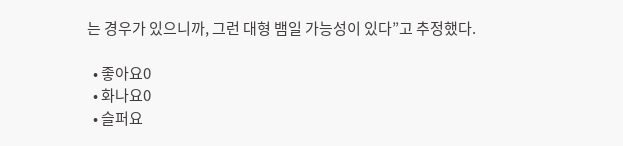는 경우가 있으니까, 그런 대형 뱀일 가능성이 있다”고 추정했다.

  • 좋아요0
  • 화나요0
  • 슬퍼요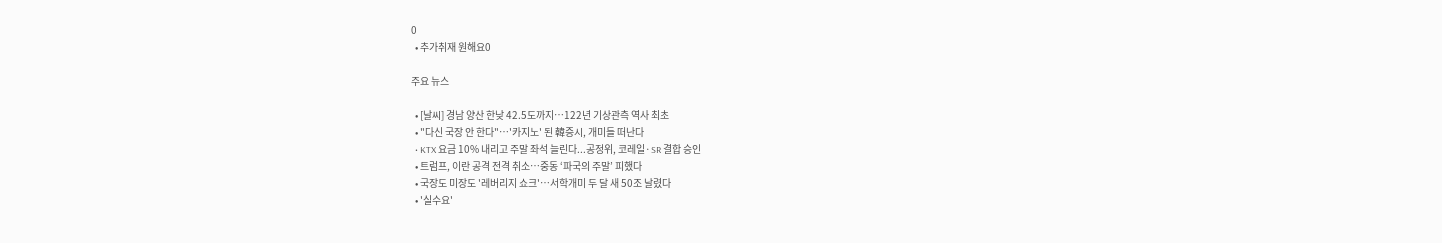0
  • 추가취재 원해요0

주요 뉴스

  • [날씨] 경남 양산 한낮 42.5도까지…122년 기상관측 역사 최초
  • "다신 국장 안 한다"⋯'카지노' 된 韓증시, 개미들 떠난다
  • KTX 요금 10% 내리고 주말 좌석 늘린다...공정위, 코레일·SR 결합 승인
  • 트럼프, 이란 공격 전격 취소…중동 ‘파국의 주말’ 피했다
  • 국장도 미장도 '레버리지 쇼크'⋯서학개미 두 달 새 50조 날렸다
  • '실수요'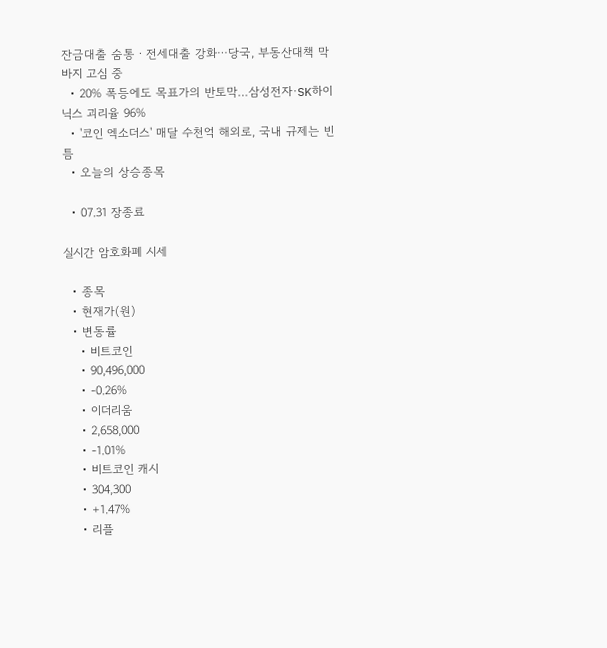잔금대출 숨통ㆍ전세대출 강화⋯당국, 부동산대책 막바지 고심 중
  • 20% 폭등에도 목표가의 반토막…삼성전자·SK하이닉스 괴리율 96%
  • '코인 엑소더스' 매달 수천억 해외로, 국내 규제는 빈틈
  • 오늘의 상승종목

  • 07.31 장종료

실시간 암호화폐 시세

  • 종목
  • 현재가(원)
  • 변동률
    • 비트코인
    • 90,496,000
    • -0.26%
    • 이더리움
    • 2,658,000
    • -1.01%
    • 비트코인 캐시
    • 304,300
    • +1.47%
    • 리플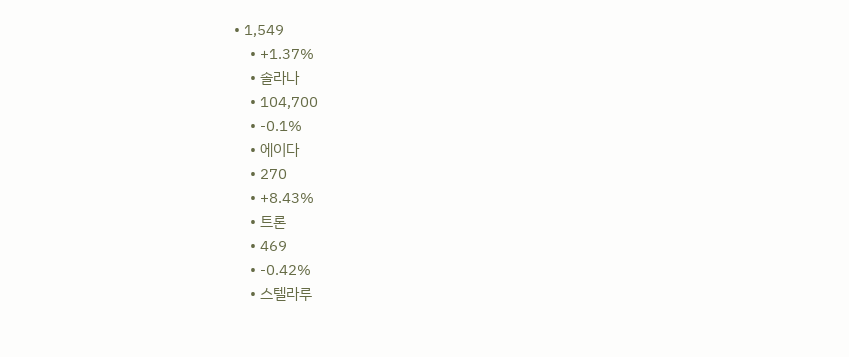• 1,549
    • +1.37%
    • 솔라나
    • 104,700
    • -0.1%
    • 에이다
    • 270
    • +8.43%
    • 트론
    • 469
    • -0.42%
    • 스텔라루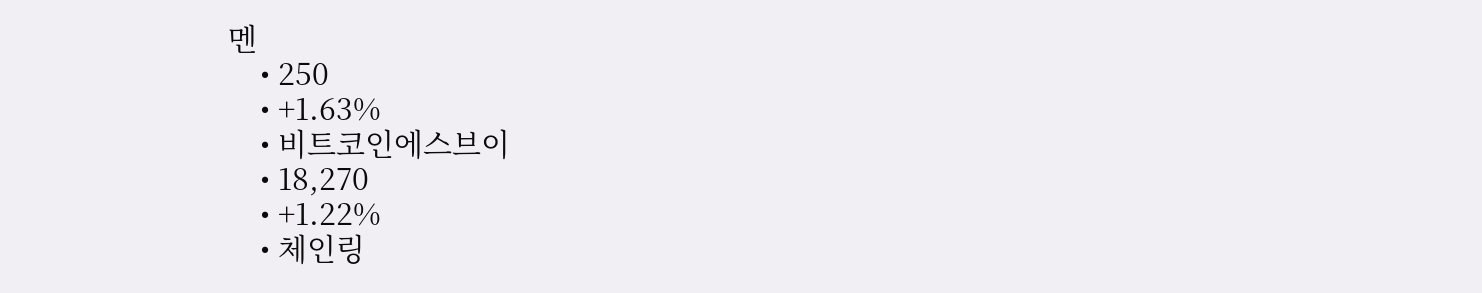멘
    • 250
    • +1.63%
    • 비트코인에스브이
    • 18,270
    • +1.22%
    • 체인링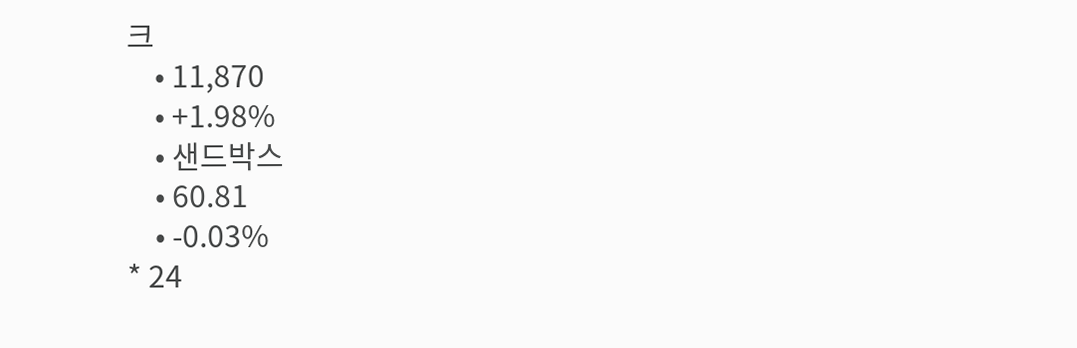크
    • 11,870
    • +1.98%
    • 샌드박스
    • 60.81
    • -0.03%
* 24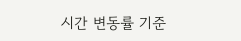시간 변동률 기준